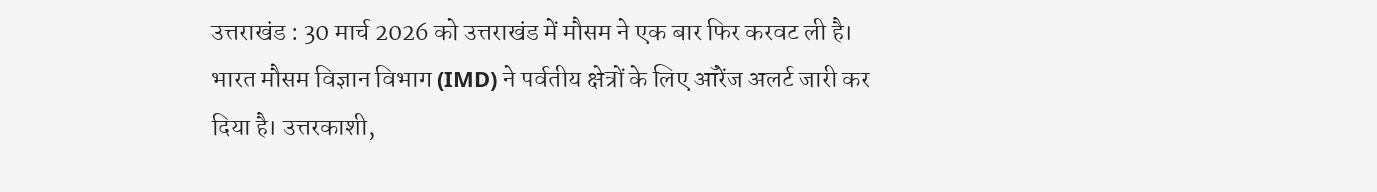उत्तराखंड : 30 मार्च 2026 को उत्तराखंड में मौसम ने एक बार फिर करवट ली है। भारत मौसम विज्ञान विभाग (IMD) ने पर्वतीय क्षेत्रों के लिए ऑरेंज अलर्ट जारी कर दिया है। उत्तरकाशी,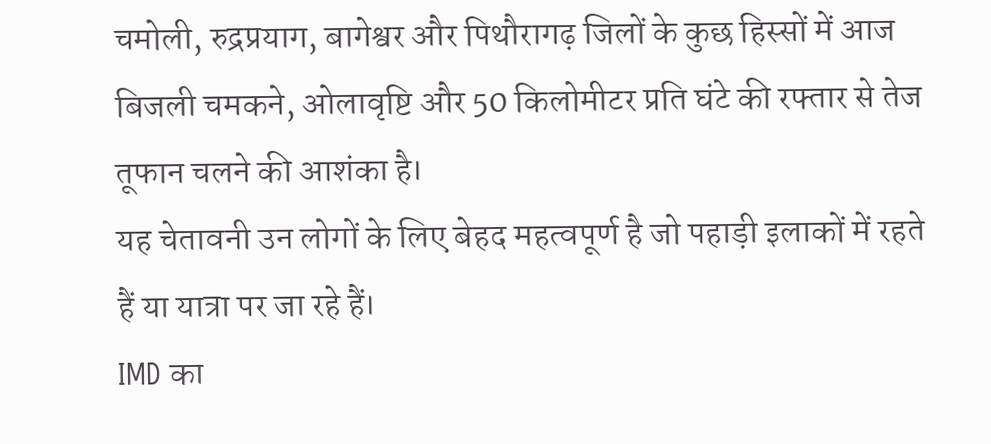चमोली, रुद्रप्रयाग, बागेश्वर और पिथौरागढ़ जिलों के कुछ हिस्सों में आज बिजली चमकने, ओलावृष्टि और 50 किलोमीटर प्रति घंटे की रफ्तार से तेज तूफान चलने की आशंका है।
यह चेतावनी उन लोगों के लिए बेहद महत्वपूर्ण है जो पहाड़ी इलाकों में रहते हैं या यात्रा पर जा रहे हैं।
IMD का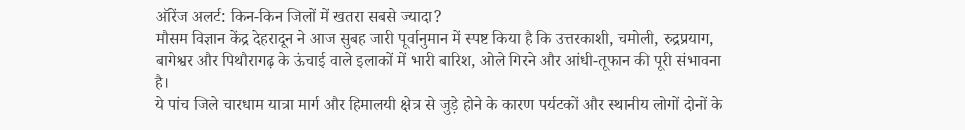ऑरेंज अलर्ट: किन-किन जिलों में खतरा सबसे ज्यादा?
मौसम विज्ञान केंद्र देहरादून ने आज सुबह जारी पूर्वानुमान में स्पष्ट किया है कि उत्तरकाशी, चमोली, रुद्रप्रयाग, बागेश्वर और पिथौरागढ़ के ऊंचाई वाले इलाकों में भारी बारिश, ओले गिरने और आंधी-तूफान की पूरी संभावना है।
ये पांच जिले चारधाम यात्रा मार्ग और हिमालयी क्षेत्र से जुड़े होने के कारण पर्यटकों और स्थानीय लोगों दोनों के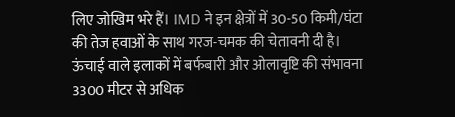लिए जोखिम भरे हैं। IMD ने इन क्षेत्रों में 30-50 किमी/घंटा की तेज हवाओं के साथ गरज-चमक की चेतावनी दी है।
ऊंचाई वाले इलाकों में बर्फबारी और ओलावृष्टि की संभावना
3300 मीटर से अधिक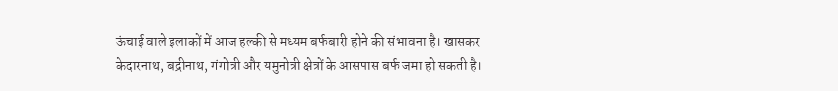ऊंचाई वाले इलाकों में आज हल्की से मध्यम बर्फबारी होने की संभावना है। खासकर केदारनाथ, बद्रीनाथ, गंगोत्री और यमुनोत्री क्षेत्रों के आसपास बर्फ जमा हो सकती है।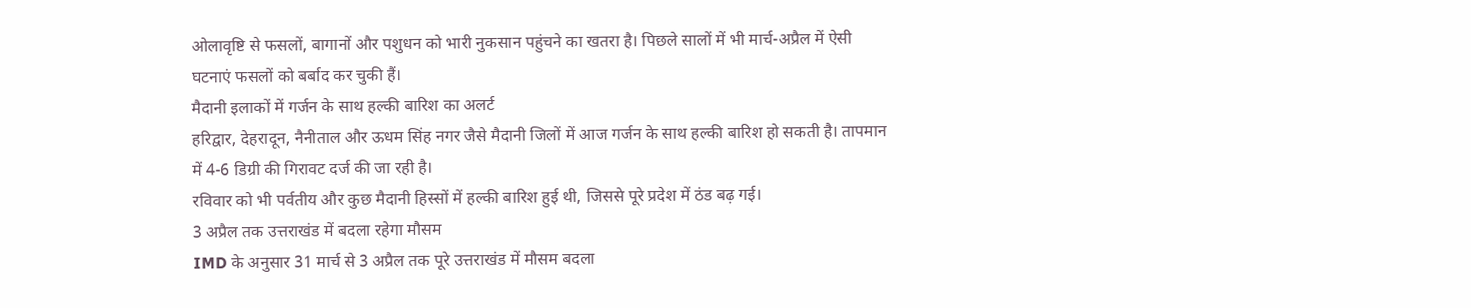ओलावृष्टि से फसलों, बागानों और पशुधन को भारी नुकसान पहुंचने का खतरा है। पिछले सालों में भी मार्च-अप्रैल में ऐसी घटनाएं फसलों को बर्बाद कर चुकी हैं।
मैदानी इलाकों में गर्जन के साथ हल्की बारिश का अलर्ट
हरिद्वार, देहरादून, नैनीताल और ऊधम सिंह नगर जैसे मैदानी जिलों में आज गर्जन के साथ हल्की बारिश हो सकती है। तापमान में 4-6 डिग्री की गिरावट दर्ज की जा रही है।
रविवार को भी पर्वतीय और कुछ मैदानी हिस्सों में हल्की बारिश हुई थी, जिससे पूरे प्रदेश में ठंड बढ़ गई।
3 अप्रैल तक उत्तराखंड में बदला रहेगा मौसम
IMD के अनुसार 31 मार्च से 3 अप्रैल तक पूरे उत्तराखंड में मौसम बदला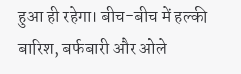हुआ ही रहेगा। बीच-बीच में हल्की बारिश, बर्फबारी और ओले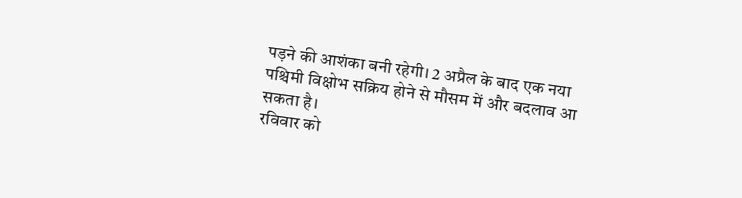पड़ने की आशंका बनी रहेगी। 2 अप्रैल के बाद एक नया पश्चिमी विक्षोभ सक्रिय होने से मौसम में और बदलाव आ सकता है।
रविवार को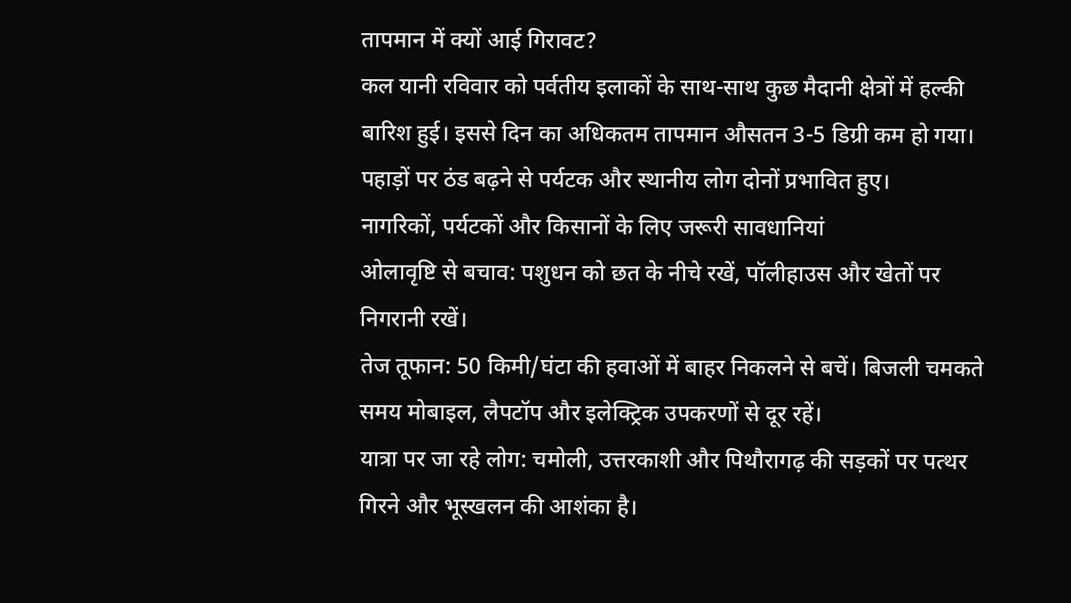तापमान में क्यों आई गिरावट?
कल यानी रविवार को पर्वतीय इलाकों के साथ-साथ कुछ मैदानी क्षेत्रों में हल्की बारिश हुई। इससे दिन का अधिकतम तापमान औसतन 3-5 डिग्री कम हो गया। पहाड़ों पर ठंड बढ़ने से पर्यटक और स्थानीय लोग दोनों प्रभावित हुए।
नागरिकों, पर्यटकों और किसानों के लिए जरूरी सावधानियां
ओलावृष्टि से बचाव: पशुधन को छत के नीचे रखें, पॉलीहाउस और खेतों पर निगरानी रखें।
तेज तूफान: 50 किमी/घंटा की हवाओं में बाहर निकलने से बचें। बिजली चमकते समय मोबाइल, लैपटॉप और इलेक्ट्रिक उपकरणों से दूर रहें।
यात्रा पर जा रहे लोग: चमोली, उत्तरकाशी और पिथौरागढ़ की सड़कों पर पत्थर गिरने और भूस्खलन की आशंका है।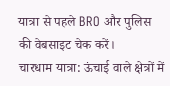यात्रा से पहले BRO और पुलिस की वेबसाइट चेक करें।
चारधाम यात्रा: ऊंचाई वाले क्षेत्रों में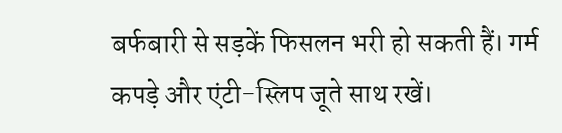बर्फबारी से सड़कें फिसलन भरी हो सकती हैं। गर्म कपड़े और एंटी-स्लिप जूते साथ रखें।